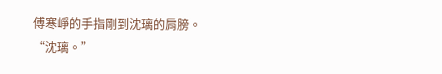傅寒崢的手指剛到沈璃的肩膀。
“沈璃。”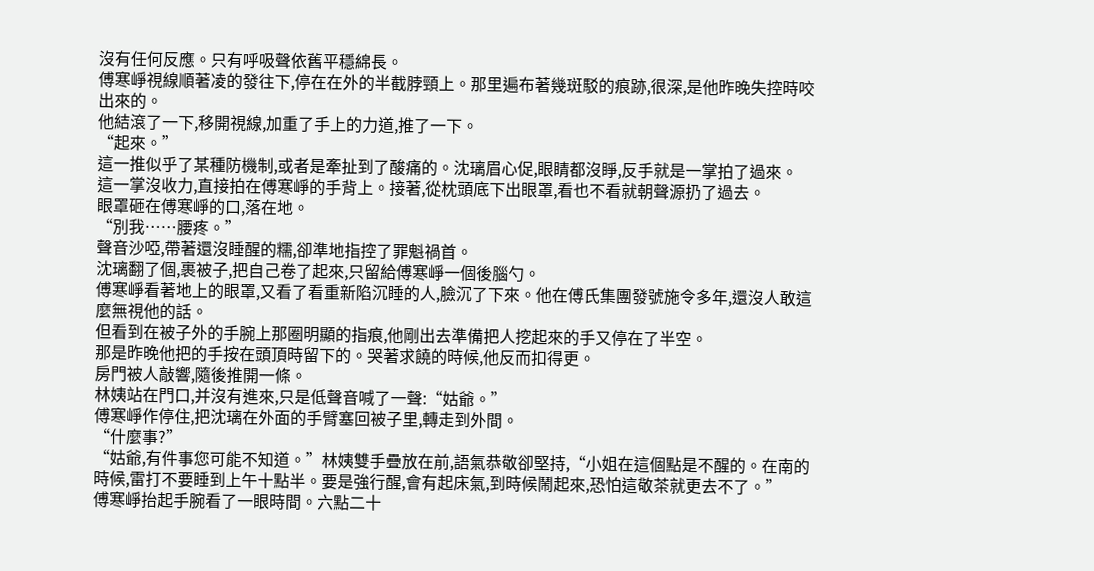沒有任何反應。只有呼吸聲依舊平穩綿長。
傅寒崢視線順著凌的發往下,停在在外的半截脖頸上。那里遍布著幾斑駁的痕跡,很深,是他昨晚失控時咬出來的。
他結滾了一下,移開視線,加重了手上的力道,推了一下。
“起來。”
這一推似乎了某種防機制,或者是牽扯到了酸痛的。沈璃眉心促,眼睛都沒睜,反手就是一掌拍了過來。
這一掌沒收力,直接拍在傅寒崢的手背上。接著,從枕頭底下出眼罩,看也不看就朝聲源扔了過去。
眼罩砸在傅寒崢的口,落在地。
“別我……腰疼。”
聲音沙啞,帶著還沒睡醒的糯,卻準地指控了罪魁禍首。
沈璃翻了個,裹被子,把自己卷了起來,只留給傅寒崢一個後腦勺。
傅寒崢看著地上的眼罩,又看了看重新陷沉睡的人,臉沉了下來。他在傅氏集團發號施令多年,還沒人敢這麼無視他的話。
但看到在被子外的手腕上那圈明顯的指痕,他剛出去準備把人挖起來的手又停在了半空。
那是昨晚他把的手按在頭頂時留下的。哭著求饒的時候,他反而扣得更。
房門被人敲響,隨後推開一條。
林姨站在門口,并沒有進來,只是低聲音喊了一聲:“姑爺。”
傅寒崢作停住,把沈璃在外面的手臂塞回被子里,轉走到外間。
“什麼事?”
“姑爺,有件事您可能不知道。”林姨雙手疊放在前,語氣恭敬卻堅持,“小姐在這個點是不醒的。在南的時候,雷打不要睡到上午十點半。要是強行醒,會有起床氣,到時候鬧起來,恐怕這敬茶就更去不了。”
傅寒崢抬起手腕看了一眼時間。六點二十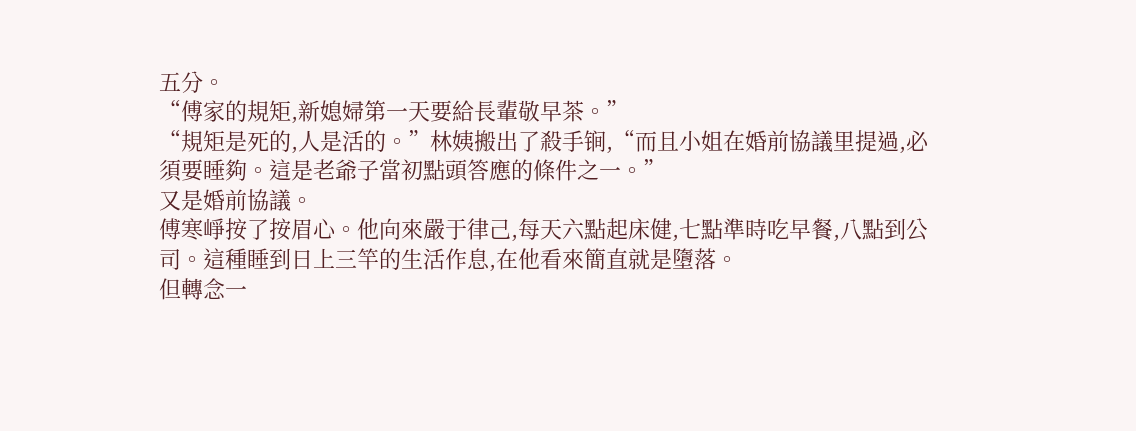五分。
“傅家的規矩,新媳婦第一天要給長輩敬早茶。”
“規矩是死的,人是活的。”林姨搬出了殺手锏,“而且小姐在婚前協議里提過,必須要睡夠。這是老爺子當初點頭答應的條件之一。”
又是婚前協議。
傅寒崢按了按眉心。他向來嚴于律己,每天六點起床健,七點準時吃早餐,八點到公司。這種睡到日上三竿的生活作息,在他看來簡直就是墮落。
但轉念一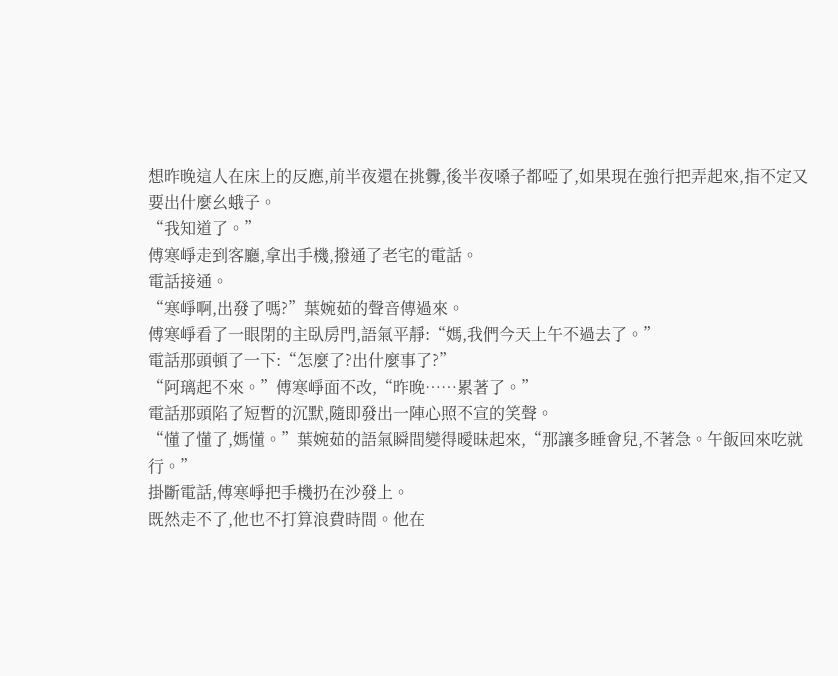想昨晚這人在床上的反應,前半夜還在挑釁,後半夜嗓子都啞了,如果現在強行把弄起來,指不定又要出什麼幺蛾子。
“我知道了。”
傅寒崢走到客廳,拿出手機,撥通了老宅的電話。
電話接通。
“寒崢啊,出發了嗎?”葉婉茹的聲音傳過來。
傅寒崢看了一眼閉的主臥房門,語氣平靜:“媽,我們今天上午不過去了。”
電話那頭頓了一下:“怎麼了?出什麼事了?”
“阿璃起不來。”傅寒崢面不改,“昨晚……累著了。”
電話那頭陷了短暫的沉默,隨即發出一陣心照不宣的笑聲。
“懂了懂了,媽懂。”葉婉茹的語氣瞬間變得曖昧起來,“那讓多睡會兒,不著急。午飯回來吃就行。”
掛斷電話,傅寒崢把手機扔在沙發上。
既然走不了,他也不打算浪費時間。他在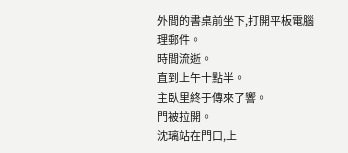外間的書桌前坐下,打開平板電腦理郵件。
時間流逝。
直到上午十點半。
主臥里終于傳來了響。
門被拉開。
沈璃站在門口,上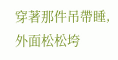穿著那件吊帶睡,外面松松垮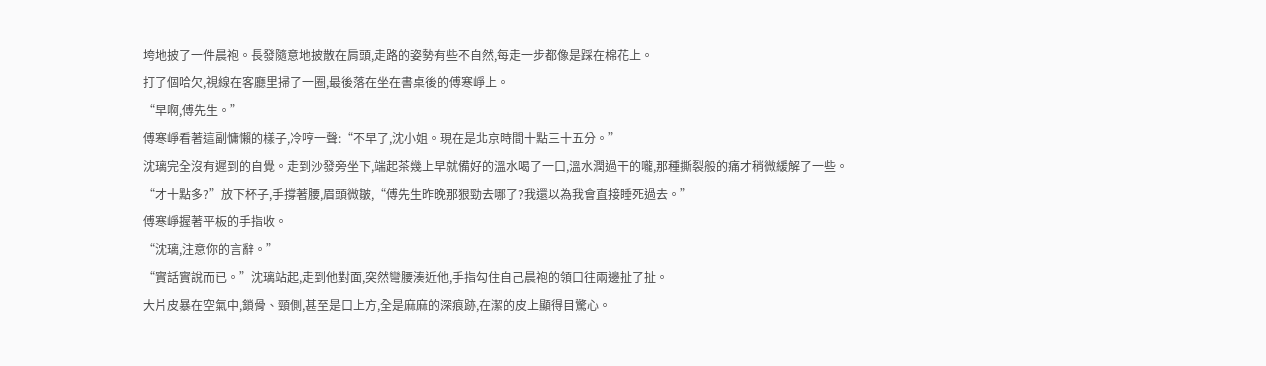垮地披了一件晨袍。長發隨意地披散在肩頭,走路的姿勢有些不自然,每走一步都像是踩在棉花上。
打了個哈欠,視線在客廳里掃了一圈,最後落在坐在書桌後的傅寒崢上。
“早啊,傅先生。”
傅寒崢看著這副慵懶的樣子,冷哼一聲:“不早了,沈小姐。現在是北京時間十點三十五分。”
沈璃完全沒有遲到的自覺。走到沙發旁坐下,端起茶幾上早就備好的溫水喝了一口,溫水潤過干的嚨,那種撕裂般的痛才稍微緩解了一些。
“才十點多?”放下杯子,手撐著腰,眉頭微皺,“傅先生昨晚那狠勁去哪了?我還以為我會直接睡死過去。”
傅寒崢握著平板的手指收。
“沈璃,注意你的言辭。”
“實話實說而已。”沈璃站起,走到他對面,突然彎腰湊近他,手指勾住自己晨袍的領口往兩邊扯了扯。
大片皮暴在空氣中,鎖骨、頸側,甚至是口上方,全是麻麻的深痕跡,在潔的皮上顯得目驚心。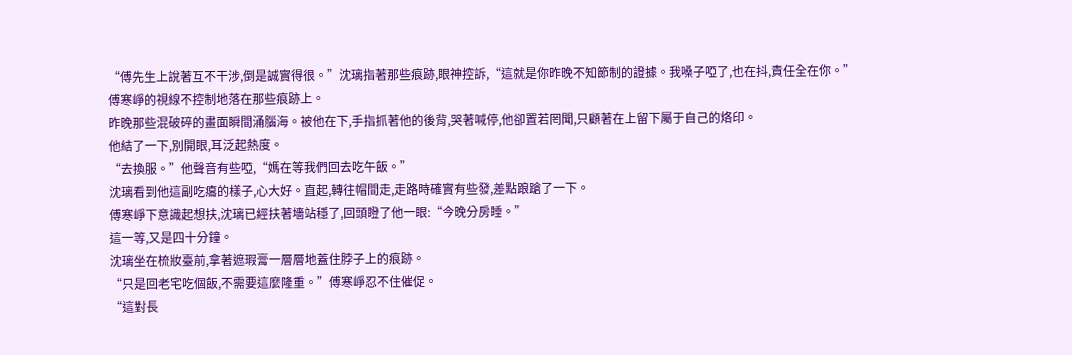“傅先生上說著互不干涉,倒是誠實得很。”沈璃指著那些痕跡,眼神控訴,“這就是你昨晚不知節制的證據。我嗓子啞了,也在抖,責任全在你。”
傅寒崢的視線不控制地落在那些痕跡上。
昨晚那些混破碎的畫面瞬間涌腦海。被他在下,手指抓著他的後背,哭著喊停,他卻置若罔聞,只顧著在上留下屬于自己的烙印。
他結了一下,別開眼,耳泛起熱度。
“去換服。”他聲音有些啞,“媽在等我們回去吃午飯。”
沈璃看到他這副吃癟的樣子,心大好。直起,轉往帽間走,走路時確實有些發,差點踉蹌了一下。
傅寒崢下意識起想扶,沈璃已經扶著墻站穩了,回頭瞪了他一眼:“今晚分房睡。”
這一等,又是四十分鐘。
沈璃坐在梳妝臺前,拿著遮瑕膏一層層地蓋住脖子上的痕跡。
“只是回老宅吃個飯,不需要這麼隆重。”傅寒崢忍不住催促。
“這對長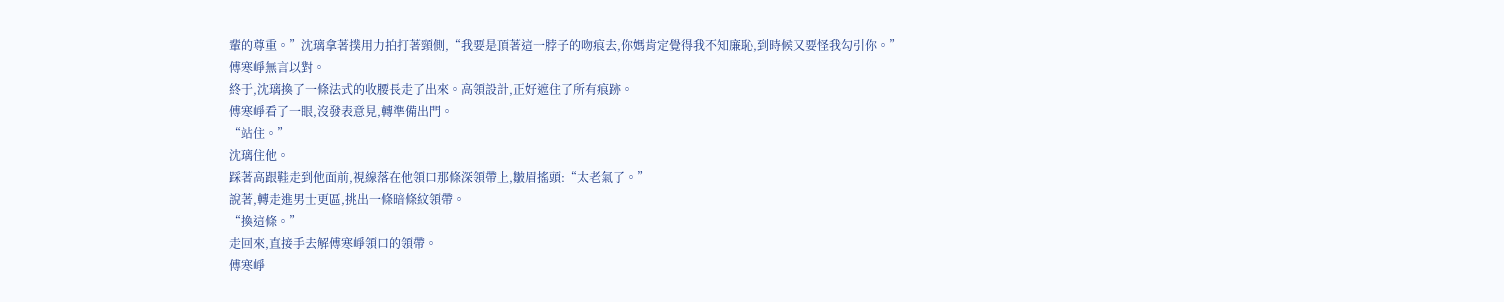輩的尊重。”沈璃拿著撲用力拍打著頸側,“我要是頂著這一脖子的吻痕去,你媽肯定覺得我不知廉恥,到時候又要怪我勾引你。”
傅寒崢無言以對。
終于,沈璃換了一條法式的收腰長走了出來。高領設計,正好遮住了所有痕跡。
傅寒崢看了一眼,沒發表意見,轉準備出門。
“站住。”
沈璃住他。
踩著高跟鞋走到他面前,視線落在他領口那條深領帶上,皺眉搖頭:“太老氣了。”
說著,轉走進男士更區,挑出一條暗條紋領帶。
“換這條。”
走回來,直接手去解傅寒崢領口的領帶。
傅寒崢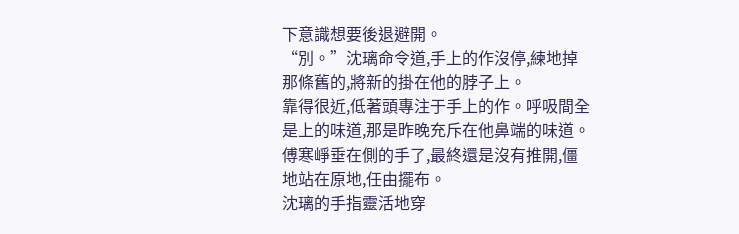下意識想要後退避開。
“別。”沈璃命令道,手上的作沒停,練地掉那條舊的,將新的掛在他的脖子上。
靠得很近,低著頭專注于手上的作。呼吸間全是上的味道,那是昨晚充斥在他鼻端的味道。
傅寒崢垂在側的手了,最終還是沒有推開,僵地站在原地,任由擺布。
沈璃的手指靈活地穿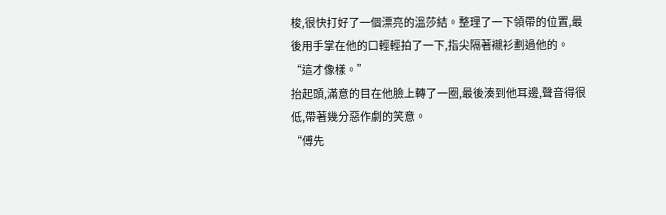梭,很快打好了一個漂亮的溫莎結。整理了一下領帶的位置,最後用手掌在他的口輕輕拍了一下,指尖隔著襯衫劃過他的。
“這才像樣。”
抬起頭,滿意的目在他臉上轉了一圈,最後湊到他耳邊,聲音得很低,帶著幾分惡作劇的笑意。
“傅先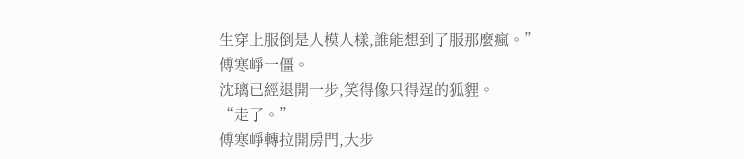生穿上服倒是人模人樣,誰能想到了服那麼瘋。”
傅寒崢一僵。
沈璃已經退開一步,笑得像只得逞的狐貍。
“走了。”
傅寒崢轉拉開房門,大步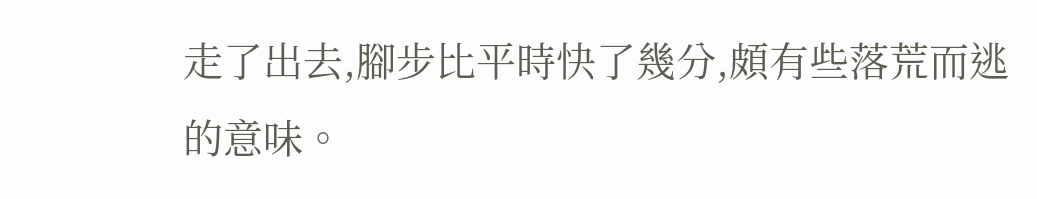走了出去,腳步比平時快了幾分,頗有些落荒而逃的意味。